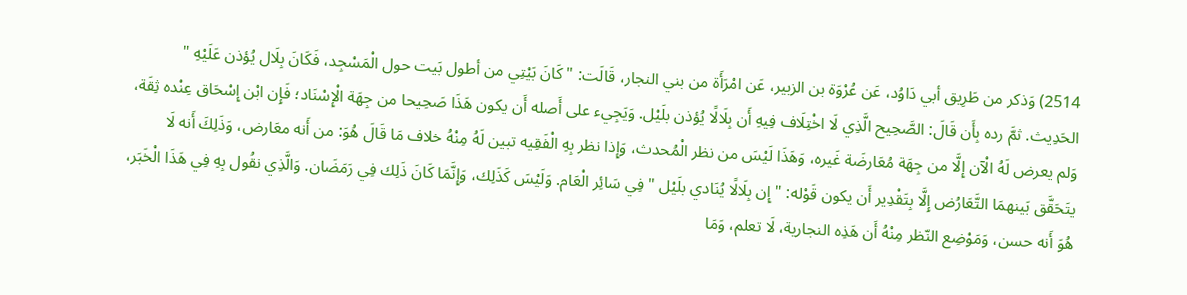2514) وَذكر من طَرِيق أبي دَاوُد، عَن عُرْوَة بن الزبير، عَن امْرَأَة من بني النجار، قَالَت: " كَانَ بَيْتِي من أطول بَيت حول الْمَسْجِد، فَكَانَ بِلَال يُؤذن عَلَيْهِ " الحَدِيث. ثمَّ رده بِأَن قَالَ: الصَّحِيح الَّذِي لَا اخْتِلَاف فِيهِ أَن بِلَالًا يُؤذن بلَيْل. وَيَجِيء على أَصله أَن يكون هَذَا صَحِيحا من جِهَة الْإِسْنَاد؛ فَإِن ابْن إِسْحَاق عِنْده ثِقَة، وَلم يعرض لَهُ الْآن إِلَّا من جِهَة مُعَارضَة غَيره، وَهَذَا لَيْسَ من نظر الْمُحدث، وَإِذا نظر بِهِ الْفَقِيه تبين لَهُ مِنْهُ خلاف مَا قَالَ هُوَ: من أَنه معَارض، وَذَلِكَ أَنه لَا يتَحَقَّق بَينهمَا التَّعَارُض إِلَّا بِتَقْدِير أَن يكون قَوْله: " إِن بِلَالًا يُنَادي بلَيْل " فِي سَائِر الْعَام. وَلَيْسَ كَذَلِك، وَإِنَّمَا كَانَ ذَلِك فِي رَمَضَان. وَالَّذِي نقُول بِهِ فِي هَذَا الْخَبَر، هُوَ أَنه حسن، وَمَوْضِع النّظر مِنْهُ أَن هَذِه النجارية، لَا تعلم، وَمَا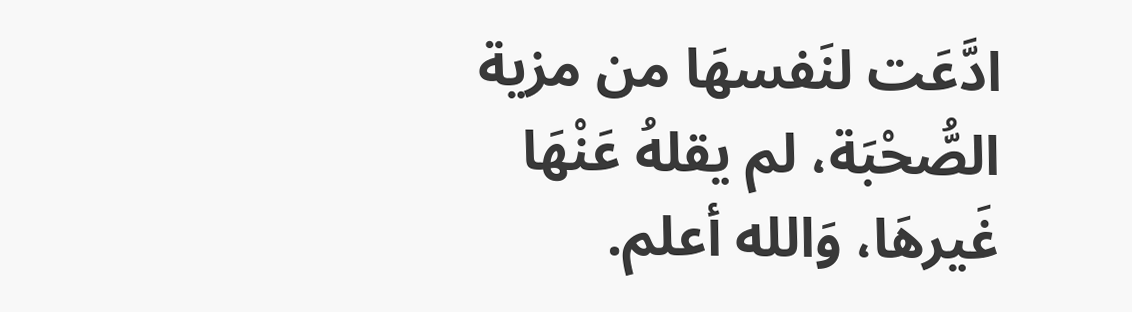ادَّعَت لنَفسهَا من مزية الصُّحْبَة، لم يقلهُ عَنْهَا غَيرهَا، وَالله أعلم.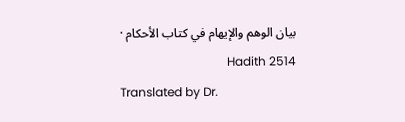بيان الوهم والإيهام في كتاب الأحكام · Hadith 2514
Translated by Dr.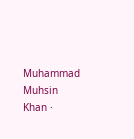Muhammad Muhsin Khan ·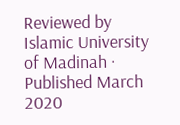Reviewed by Islamic University of Madinah · Published March 2020